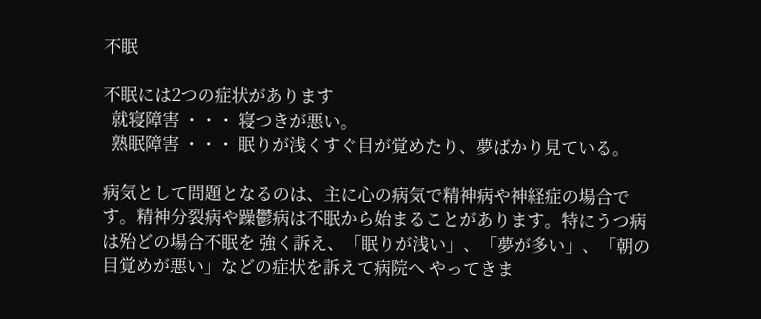不眠

不眠には2つの症状があります
  就寝障害 ・・・ 寝つきが悪い。
  熟眠障害 ・・・ 眠りが浅くすぐ目が覚めたり、夢ばかり見ている。

病気として問題となるのは、主に心の病気で精神病や神経症の場合です。精神分裂病や躁鬱病は不眠から始まることがあります。特にうつ病は殆どの場合不眠を 強く訴え、「眠りが浅い」、「夢が多い」、「朝の目覚めが悪い」などの症状を訴えて病院へ やってきま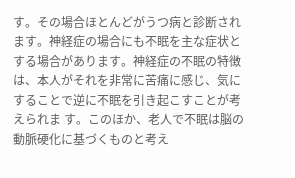す。その場合ほとんどがうつ病と診断されます。神経症の場合にも不眠を主な症状とする場合があります。神経症の不眠の特徴は、本人がそれを非常に苦痛に感じ、気にすることで逆に不眠を引き起こすことが考えられま す。このほか、老人で不眠は脳の動脈硬化に基づくものと考え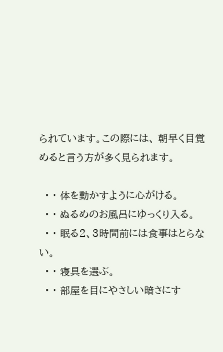られています。この際には、 朝早く目覚めると言う方が多く見られます。

  • ・ 体を動かすように心がける。
  • ・ ぬるめのお風呂にゆっくり入る。
  • ・ 眠る2、3時間前には食事はとらない。
  • ・ 寝具を選ぶ。
  • ・ 部屋を目にやさしい暗さにす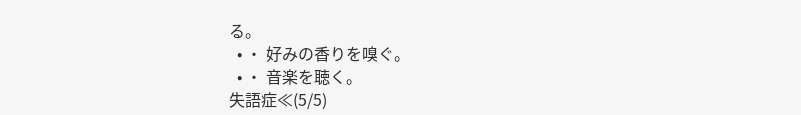る。
  • ・ 好みの香りを嗅ぐ。
  • ・ 音楽を聴く。
失語症≪(5/5)